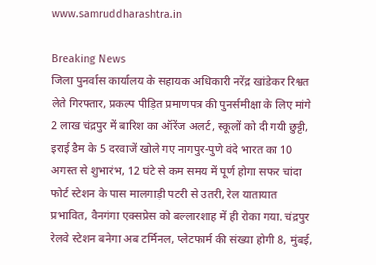www.samruddharashtra.in

Breaking News
जिला पुनर्वास कार्यालय के सहायक अधिकारी नरेंद्र खांडेकर रिश्वत लेते गिरफ्तार, प्रकल्प पीड़ित प्रमाणपत्र की पुनर्समीक्षा के लिए मांगे 2 लाख चंद्रपुर में बारिश का ऑरेंज अलर्ट, स्कूलों को दी गयी छुट्टी, इराई डैम के 5 दरवाजें खोले गए नागपुर-पुणे वंदे भारत का 10 अगस्त से शुभारंभ, 12 घंटे से कम समय में पूर्ण होगा सफर चांदा फोर्ट स्टेशन के पास मालगाड़ी पटरी से उतरी, रेल यातायात प्रभावित, वैनगंगा एक्सप्रेस को बल्लारशाह में ही रोका गया. चंद्रपुर रेलवे स्टेशन बनेगा अब टर्मिनल, प्लेटफार्म की संख्या होगी 8, मुंबई,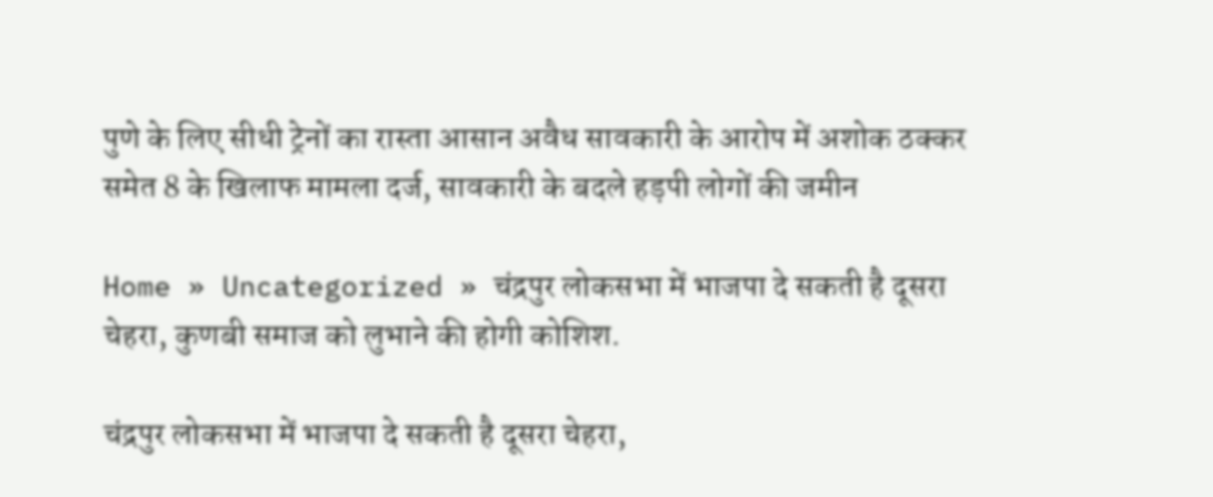पुणे के लिए सीधी ट्रेनों का रास्ता आसान अवैध सावकारी के आरोप में अशोक ठक्कर समेत 8 के खिलाफ मामला दर्ज, सावकारी के बदले हड़पी लोगों की जमीन

Home » Uncategorized » चंद्रपुर लोकसभा में भाजपा दे सकती है दूसरा चेहरा, कुणबी समाज को लुभाने की होगी कोशिश.

चंद्रपुर लोकसभा में भाजपा दे सकती है दूसरा चेहरा,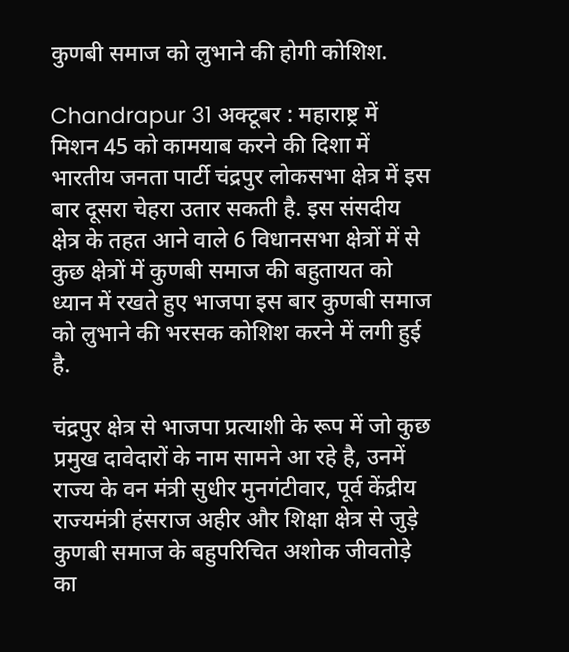कुणबी समाज को लुभाने की होगी कोशिश.

Chandrapur 31 अक्टूबर : महाराष्ट्र में मिशन 45 को कामयाब करने की दिशा में भारतीय जनता पार्टी चंद्रपुर लोकसभा क्षेत्र में इस बार दूसरा चेहरा उतार सकती है. इस संसदीय क्षेत्र के तहत आने वाले 6 विधानसभा क्षेत्रों में से कुछ क्षेत्रों में कुणबी समाज की बहुतायत को ध्यान में रखते हुए भाजपा इस बार कुणबी समाज को लुभाने की भरसक कोशिश करने में लगी हुई है.

चंद्रपुर क्षेत्र से भाजपा प्रत्याशी के रूप में जो कुछ प्रमुख दावेदारों के नाम सामने आ रहे है, उनमें राज्य के वन मंत्री सुधीर मुनगंटीवार, पूर्व केंद्रीय राज्यमंत्री हंसराज अहीर और शिक्षा क्षेत्र से जुड़े कुणबी समाज के बहुपरिचित अशोक जीवतोड़े का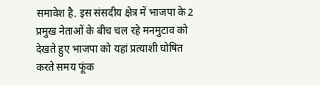समावेश है. इस संसदीय क्षेत्र में भाजपा के 2 प्रमुख नेताओं के बीच चल रहे मनमुटाव को देखते हुए भाजपा को यहां प्रत्याशी घोषित करते समय फूंक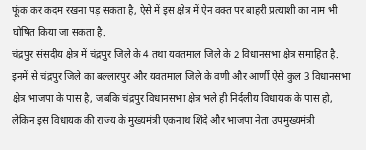फूंक कर कदम रखना पड़ सकता है, ऐसे में इस क्षेत्र में ऐन वक्त पर बाहरी प्रत्याशी का नाम भी घोषित किया जा सकता है.
चंद्रपुर संसदीय क्षेत्र में चंद्रपुर जिले के 4 तथा यवतमाल जिले के 2 विधानसभा क्षेत्र समाहित है. इनमें से चंद्रपुर जिले का बल्लारपुर और यवतमाल जिले के वणी और आर्णी ऐसे कुल 3 विधानसभा क्षेत्र भाजपा के पास है, जबकि चंद्रपुर विधानसभा क्षेत्र भले ही निर्दलीय विधायक के पास हो, लेकिन इस विधायक की राज्य के मुख्यमंत्री एकनाथ शिंदे और भाजपा नेता उपमुख्यमंत्री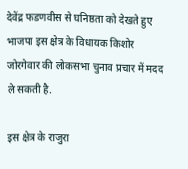देवेंद्र फडणवीस से घनिष्ठता को देखते हुए भाजपा इस क्षेत्र के विधायक किशोर जोरगेवार की लोकसभा चुनाव प्रचार में मदद ले सकती है.

इस क्षेत्र के राजुरा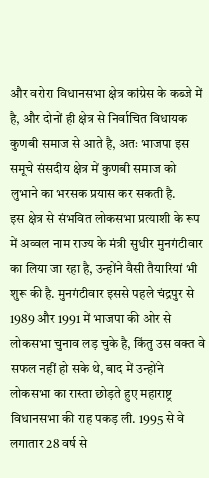और वरोरा विधानसभा क्षेत्र कांग्रेस के कब्जे में है, और दोनों ही क्षेत्र से निर्वाचित विधायक कुणबी समाज से आते है, अतः भाजपा इस समूचे संसदीय क्षेत्र में कुणबी समाज को लुभाने का भरसक प्रयास कर सकती है.
इस क्षेत्र से संभवित लोकसभा प्रत्याशी के रूप में अव्वल नाम राज्य के मंत्री सुधीर मुनगंटीवार का लिया जा रहा है, उन्होंने वैसी तैयारियां भी शुरू की है. मुनगंटीवार इससे पहले चंद्रपुर से 1989 और 1991 में भाजपा की ओर से लोकसभा चुनाव लड़ चुके है, किंतु उस वक्त वे सफल नहीं हो सके थे, बाद में उन्होंने लोकसभा का रास्ता छोड़ते हुए महाराष्ट्र विधानसभा की राह पकड़ ली. 1995 से वे लगातार 28 वर्ष से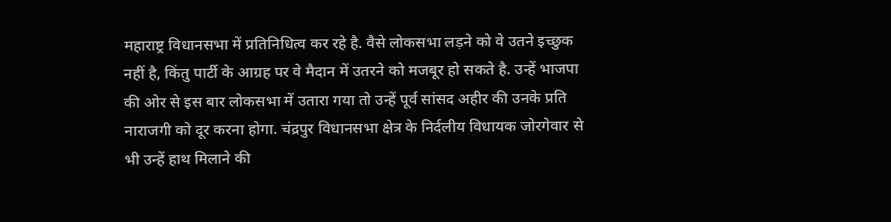महाराष्ट्र विधानसभा में प्रतिनिधित्व कर रहे है. वैसे लोकसभा लड़ने को वे उतने इच्छुक नहीं है, किंतु पार्टी के आग्रह पर वे मैदान में उतरने को मजबूर हो सकते है. उन्हें भाजपा की ओर से इस बार लोकसभा में उतारा गया तो उन्हें पूर्व सांसद अहीर की उनके प्रति नाराजगी को दूर करना होगा. चंद्रपुर विधानसभा क्षेत्र के निर्दलीय विधायक जोरगेवार से भी उन्हें हाथ मिलाने की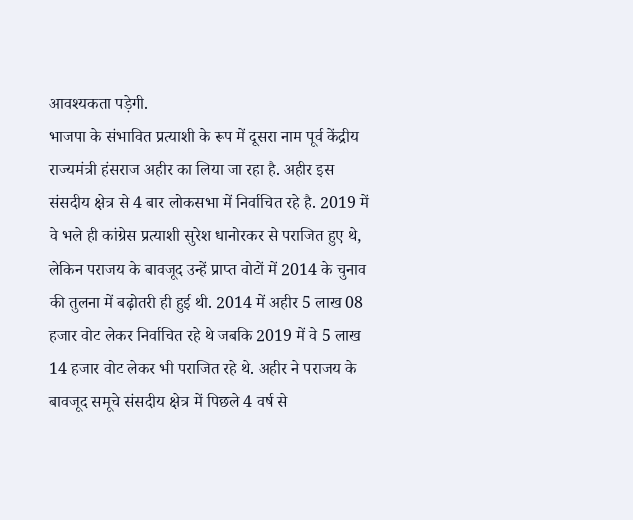आवश्यकता पड़ेगी.
भाजपा के संभावित प्रत्याशी के रूप में दूसरा नाम पूर्व केंद्रीय राज्यमंत्री हंसराज अहीर का लिया जा रहा है. अहीर इस संसदीय क्षेत्र से 4 बार लोकसभा में निर्वाचित रहे है. 2019 में वे भले ही कांग्रेस प्रत्याशी सुरेश धानोरकर से पराजित हुए थे, लेकिन पराजय के बावजूद उन्हें प्राप्त वोटों में 2014 के चुनाव की तुलना में बढ़ोतरी ही हुई थी. 2014 में अहीर 5 लाख 08 हजार वोट लेकर निर्वाचित रहे थे जबकि 2019 में वे 5 लाख 14 हजार वोट लेकर भी पराजित रहे थे. अहीर ने पराजय के बावजूद समूचे संसदीय क्षेत्र में पिछले 4 वर्ष से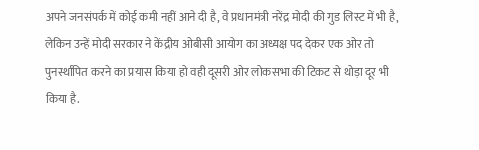अपने जनसंपर्क में कोई कमी नहीं आने दी है, वे प्रधानमंत्री नरेंद्र मोदी की गुड लिस्ट में भी है, लेकिन उन्हें मोदी सरकार ने केंद्रीय ओबीसी आयोग का अध्यक्ष पद देकर एक ओर तो पुनर्स्थापित करने का प्रयास किया हो वही दूसरी ओर लोकसभा की टिकट से थोड़ा दूर भी किया है.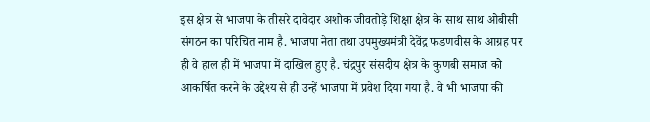इस क्षेत्र से भाजपा के तीसरे दावेदार अशोक जीवतोड़े शिक्षा क्षेत्र के साथ साथ ओबीसी संगठन का परिचित नाम है. भाजपा नेता तथा उपमुख्यमंत्री देवेंद्र फडणवीस के आग्रह पर ही वे हाल ही में भाजपा में दाखिल हुए है. चंद्रपुर संसदीय क्षेत्र के कुणबी समाज को आकर्षित करने के उद्देश्य से ही उन्हें भाजपा में प्रवेश दिया गया है. वे भी भाजपा की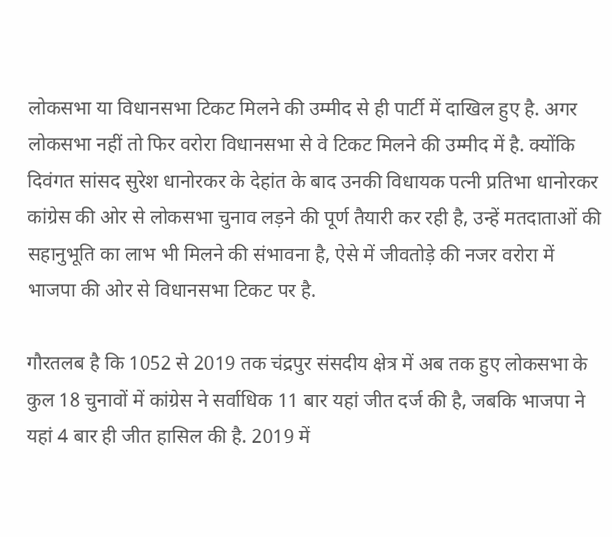लोकसभा या विधानसभा टिकट मिलने की उम्मीद से ही पार्टी में दाखिल हुए है. अगर लोकसभा नहीं तो फिर वरोरा विधानसभा से वे टिकट मिलने की उम्मीद में है. क्योंकि दिवंगत सांसद सुरेश धानोरकर के देहांत के बाद उनकी विधायक पत्नी प्रतिभा धानोरकर कांग्रेस की ओर से लोकसभा चुनाव लड़ने की पूर्ण तैयारी कर रही है, उन्हें मतदाताओं की सहानुभूति का लाभ भी मिलने की संभावना है, ऐसे में जीवतोड़े की नजर वरोरा में भाजपा की ओर से विधानसभा टिकट पर है.

गौरतलब है कि 1052 से 2019 तक चंद्रपुर संसदीय क्षेत्र में अब तक हुए लोकसभा के कुल 18 चुनावों में कांग्रेस ने सर्वाधिक 11 बार यहां जीत दर्ज की है, जबकि भाजपा ने यहां 4 बार ही जीत हासिल की है. 2019 में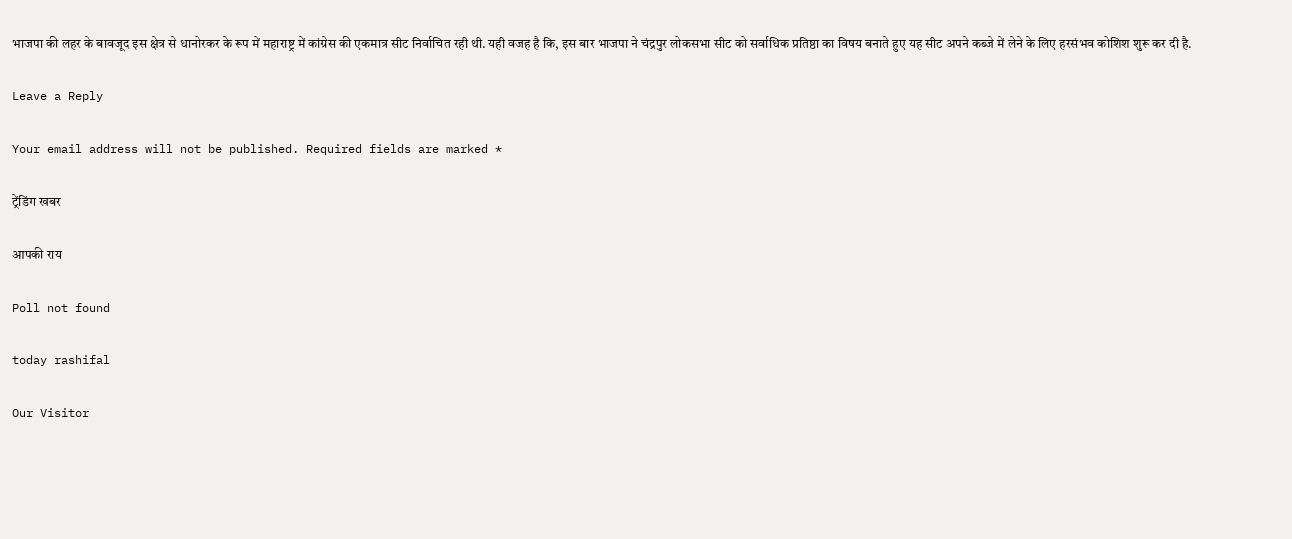भाजपा की लहर के बावजूद इस क्षेत्र से धानोरकर के रूप में महाराष्ट्र में कांग्रेस की एकमात्र सीट निर्वाचित रही थी. यही वजह है कि, इस बार भाजपा ने चंद्रपुर लोकसभा सीट को सर्वाधिक प्रतिष्ठा का विषय बनाते हुए यह सीट अपने कब्जे में लेने के लिए हरसंभव कोशिश शुरू कर दी है.

Leave a Reply

Your email address will not be published. Required fields are marked *

ट्रेंडिंग खबर

आपकी राय

Poll not found

today rashifal

Our Visitor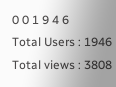0 0 1 9 4 6
Total Users : 1946
Total views : 3808